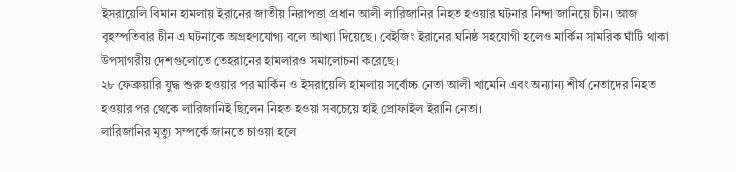ইসরায়েলি বিমান হামলায় ইরানের জাতীয় নিরাপত্তা প্রধান আলী লারিজানির নিহত হওয়ার ঘটনার নিন্দা জানিয়ে চীন। আজ বৃহস্পতিবার চীন এ ঘটনাকে অগ্রহণযোগ্য বলে আখ্যা দিয়েছে। বেইজিং ইরানের ঘনিষ্ঠ সহযোগী হলেও মার্কিন সামরিক ঘাঁটি থাকা উপসাগরীয় দেশগুলোতে তেহরানের হামলারও সমালোচনা করেছে।
২৮ ফেব্রুয়ারি যুদ্ধ শুরু হওয়ার পর মার্কিন ও ইসরায়েলি হামলায় সর্বোচ্চ নেতা আলী খামেনি এবং অন্যান্য শীর্ষ নেতাদের নিহত হওয়ার পর থেকে লারিজানিই ছিলেন নিহত হওয়া সবচেয়ে হাই প্রোফাইল ইরানি নেতা।
লারিজানির মৃত্যু সম্পর্কে জানতে চাওয়া হলে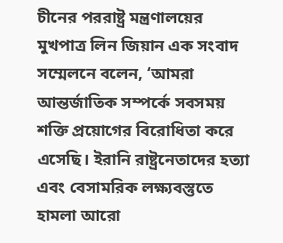চীনের পররাষ্ট্র মন্ত্রণালয়ের মুখপাত্র লিন জিয়ান এক সংবাদ সম্মেলনে বলেন, ‘আমরা আন্তর্জাতিক সম্পর্কে সবসময় শক্তি প্রয়োগের বিরোধিতা করে এসেছি। ইরানি রাষ্ট্রনেতাদের হত্যা এবং বেসামরিক লক্ষ্যবস্তুতে হামলা আরো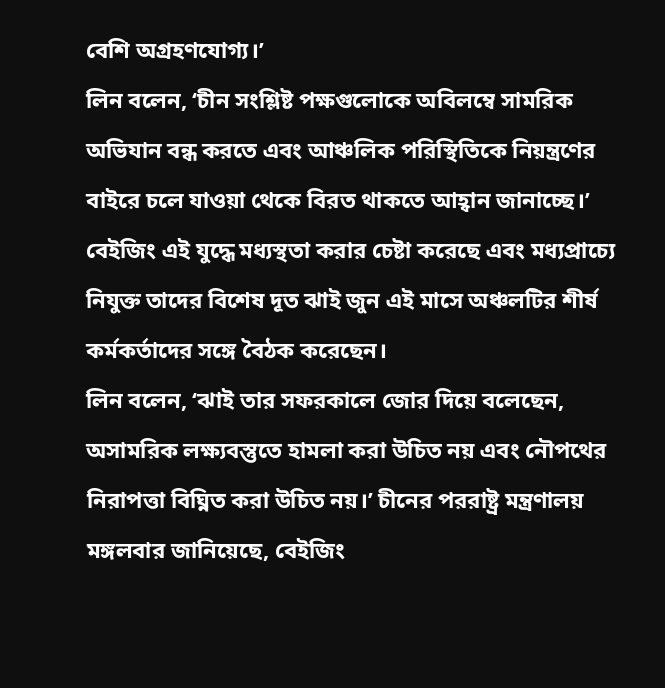বেশি অগ্রহণযোগ্য।’
লিন বলেন, ‘চীন সংশ্লিষ্ট পক্ষগুলোকে অবিলম্বে সামরিক অভিযান বন্ধ করতে এবং আঞ্চলিক পরিস্থিতিকে নিয়ন্ত্রণের বাইরে চলে যাওয়া থেকে বিরত থাকতে আহ্বান জানাচ্ছে।’ বেইজিং এই যুদ্ধে মধ্যস্থতা করার চেষ্টা করেছে এবং মধ্যপ্রাচ্যে নিযুক্ত তাদের বিশেষ দূত ঝাই জুন এই মাসে অঞ্চলটির শীর্ষ কর্মকর্তাদের সঙ্গে বৈঠক করেছেন।
লিন বলেন, ‘ঝাই তার সফরকালে জোর দিয়ে বলেছেন, অসামরিক লক্ষ্যবস্তুতে হামলা করা উচিত নয় এবং নৌপথের নিরাপত্তা বিঘ্নিত করা উচিত নয়।’ চীনের পররাষ্ট্র মন্ত্রণালয় মঙ্গলবার জানিয়েছে, বেইজিং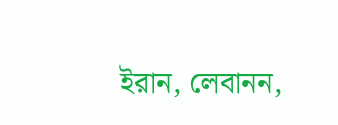ইরান, লেবানন,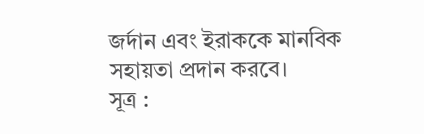জর্দান এবং ইরাককে মানবিক সহায়তা প্রদান করবে।
সূত্র :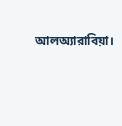আলঅ্যারাবিয়া।